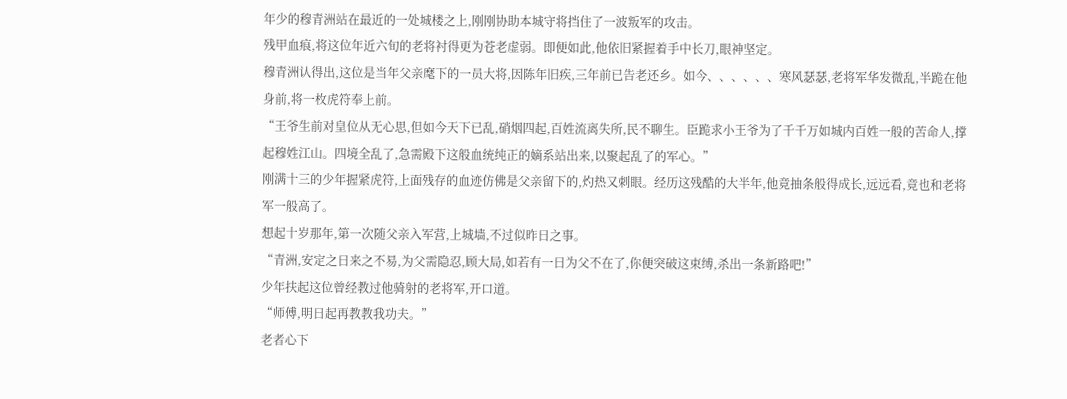年少的穆青洲站在最近的一处城楼之上,刚刚协助本城守将挡住了一波叛军的攻击。
残甲血痕,将这位年近六旬的老将衬得更为苍老虚弱。即便如此,他依旧紧握着手中长刀,眼神坚定。
穆青洲认得出,这位是当年父亲麾下的一员大将,因陈年旧疾,三年前已告老还乡。如今、、、、、、寒风瑟瑟,老将军华发微乱,半跪在他身前,将一枚虎符奉上前。
“王爷生前对皇位从无心思,但如今天下已乱,硝烟四起,百姓流离失所,民不聊生。臣跪求小王爷为了千千万如城内百姓一般的苦命人,撑起穆姓江山。四境全乱了,急需殿下这般血统纯正的嫡系站出来,以聚起乱了的军心。”
刚满十三的少年握紧虎符,上面残存的血迹仿佛是父亲留下的,灼热又刺眼。经历这残酷的大半年,他竟抽条般得成长,远远看,竟也和老将军一般高了。
想起十岁那年,第一次随父亲入军营,上城墙,不过似昨日之事。
“青洲,安定之日来之不易,为父需隐忍,顾大局,如若有一日为父不在了,你便突破这束缚,杀出一条新路吧!”
少年扶起这位曾经教过他骑射的老将军,开口道。
“师傅,明日起再教教我功夫。”
老者心下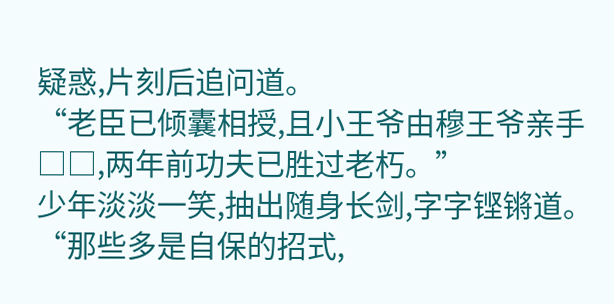疑惑,片刻后追问道。
“老臣已倾囊相授,且小王爷由穆王爷亲手□□,两年前功夫已胜过老朽。”
少年淡淡一笑,抽出随身长剑,字字铿锵道。
“那些多是自保的招式,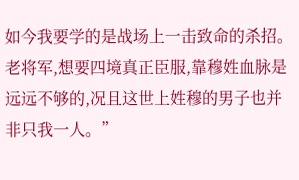如今我要学的是战场上一击致命的杀招。老将军,想要四境真正臣服,靠穆姓血脉是远远不够的,况且这世上姓穆的男子也并非只我一人。”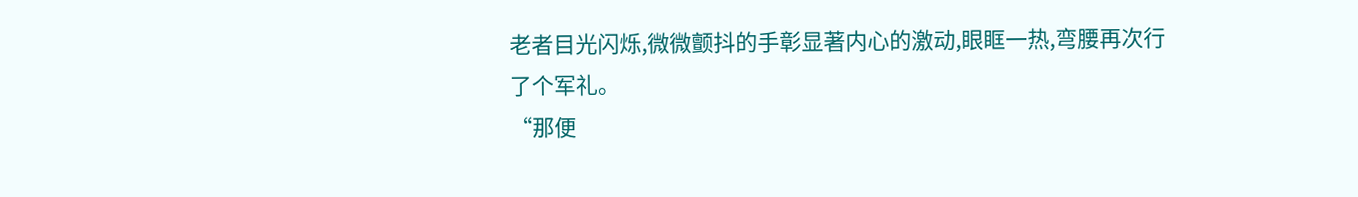老者目光闪烁,微微颤抖的手彰显著内心的激动,眼眶一热,弯腰再次行了个军礼。
“那便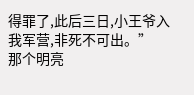得罪了,此后三日,小王爷入我军营,非死不可出。”
那个明亮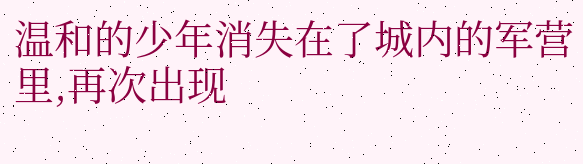温和的少年消失在了城内的军营里,再次出现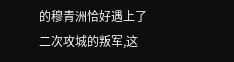的穆青洲恰好遇上了二次攻城的叛军,这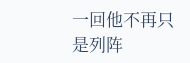一回他不再只是列阵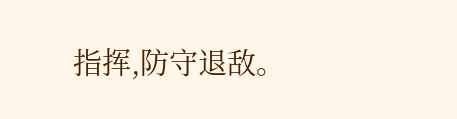指挥,防守退敌。